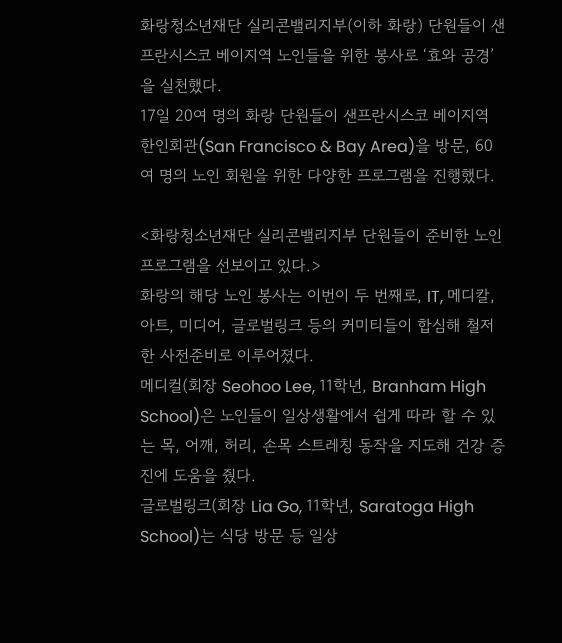화랑청소년재단 실리콘밸리지부(이하 화랑) 단원들이 샌프란시스코 베이지역 노인들을 위한 봉사로 ‘효와 공경’을 실천했다.
17일 20여 명의 화랑 단원들이 샌프란시스코 베이지역 한인회관(San Francisco & Bay Area)을 방문, 60여 명의 노인 회원을 위한 다양한 프로그램을 진행했다.

<화랑청소년재단 실리콘밸리지부 단원들이 준비한 노인 프로그램을 선보이고 있다.>
화랑의 해당 노인 봉사는 이번이 두 번째로, IT, 메디칼, 아트, 미디어, 글로벌링크 등의 커미티들이 합심해 철저한 사전준비로 이루어졌다.
메디컬(회장 Seohoo Lee, 11학년, Branham High School)은 노인들이 일상생활에서 쉽게 따라 할 수 있는 목, 어깨, 허리, 손목 스트레칭 동작을 지도해 건강 증진에 도움을 줬다.
글로벌링크(회장 Lia Go, 11학년, Saratoga High School)는 식당 방문 등 일상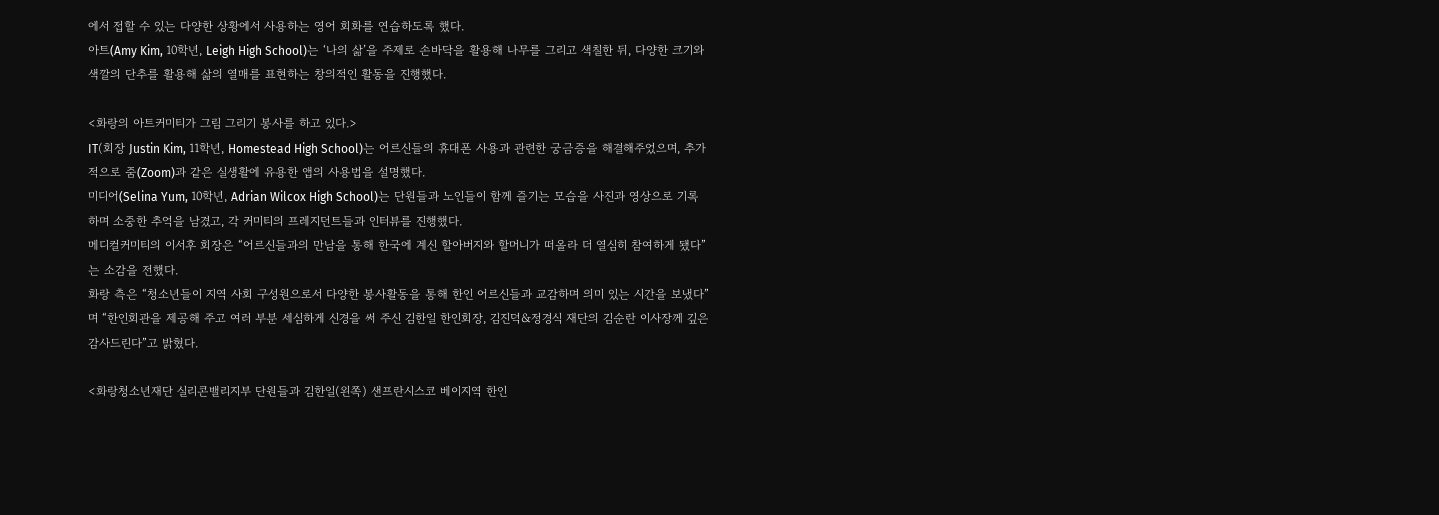에서 접할 수 있는 다양한 상황에서 사용하는 영어 회화를 연습하도록 했다.
아트(Amy Kim, 10학년, Leigh High School)는 ‘나의 삶’을 주제로 손바닥을 활용해 나무를 그리고 색칠한 뒤, 다양한 크기와 색깔의 단추를 활용해 삶의 열매를 표현하는 창의적인 활동을 진행했다.

<화랑의 아트커미티가 그림 그리기 봉사를 하고 있다.>
IT(회장 Justin Kim, 11학년, Homestead High School)는 어르신들의 휴대폰 사용과 관련한 궁금증을 해결해주었으며, 추가적으로 줌(Zoom)과 같은 실생활에 유용한 앱의 사용법을 설명했다.
미디어(Selina Yum, 10학년, Adrian Wilcox High School)는 단원들과 노인들이 함께 즐기는 모습을 사진과 영상으로 기록하며 소중한 추억을 남겼고, 각 커미티의 프레지던트들과 인터뷰를 진행했다.
메디컬커미티의 이서후 회장은 “어르신들과의 만남을 통해 한국에 계신 할아버지와 할머니가 떠올라 더 열심히 참여하게 됐다”는 소감을 전했다.
화랑 측은 “청소년들이 지역 사회 구성원으로서 다양한 봉사활동을 통해 한인 어르신들과 교감하며 의미 있는 시간을 보냈다”며 “한인회관을 제공해 주고 여러 부분 세심하게 신경을 써 주신 김한일 한인회장, 김진덕&정경식 재단의 김순란 이사장께 깊은 감사드린다”고 밝혔다.

<화랑청소년재단 실리콘밸리지부 단원들과 김한일(왼쪽) 샌프란시스코 베이지역 한인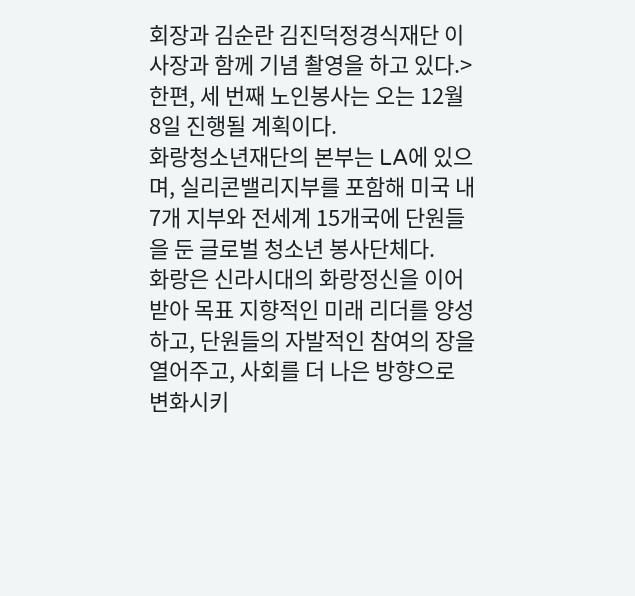회장과 김순란 김진덕정경식재단 이사장과 함께 기념 촬영을 하고 있다.>
한편, 세 번째 노인봉사는 오는 12월 8일 진행될 계획이다.
화랑청소년재단의 본부는 LA에 있으며, 실리콘밸리지부를 포함해 미국 내 7개 지부와 전세계 15개국에 단원들을 둔 글로벌 청소년 봉사단체다.
화랑은 신라시대의 화랑정신을 이어받아 목표 지향적인 미래 리더를 양성하고, 단원들의 자발적인 참여의 장을 열어주고, 사회를 더 나은 방향으로 변화시키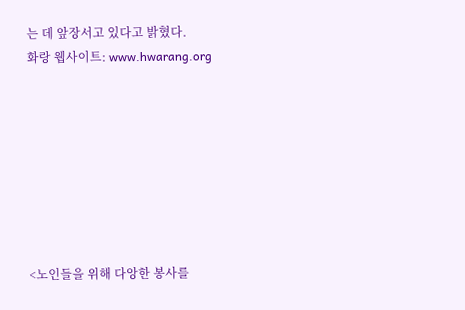는 데 앞장서고 있다고 밝혔다.
화랑 웹사이트: www.hwarang.org








<노인들을 위해 다앙한 봉사를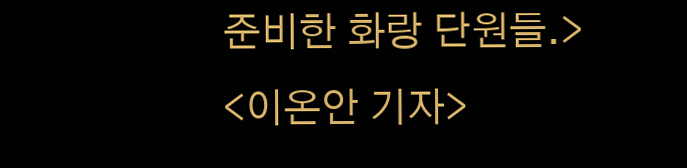준비한 화랑 단원들.>
<이온안 기자>